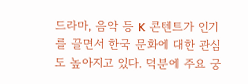드라마, 음악 등 K 콘텐트가 인기를 끌면서 한국 문화에 대한 관심도 높아지고 있다. 덕분에 주요 궁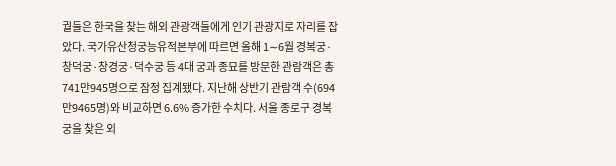궐들은 한국을 찾는 해외 관광객들에게 인기 관광지로 자리를 잡았다. 국가유산청궁능유적본부에 따르면 올해 1∼6월 경복궁·창덕궁·창경궁·덕수궁 등 4대 궁과 종묘를 방문한 관람객은 총 741만945명으로 잠정 집계됐다. 지난해 상반기 관람객 수(694만9465명)와 비교하면 6.6% 증가한 수치다. 서울 종로구 경복궁을 찾은 외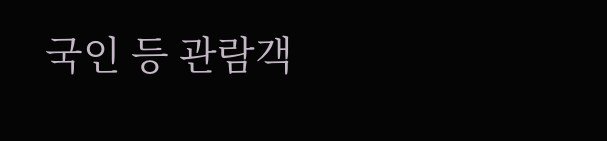국인 등 관람객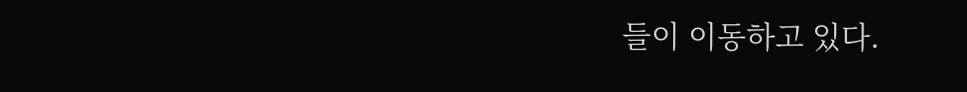들이 이동하고 있다.